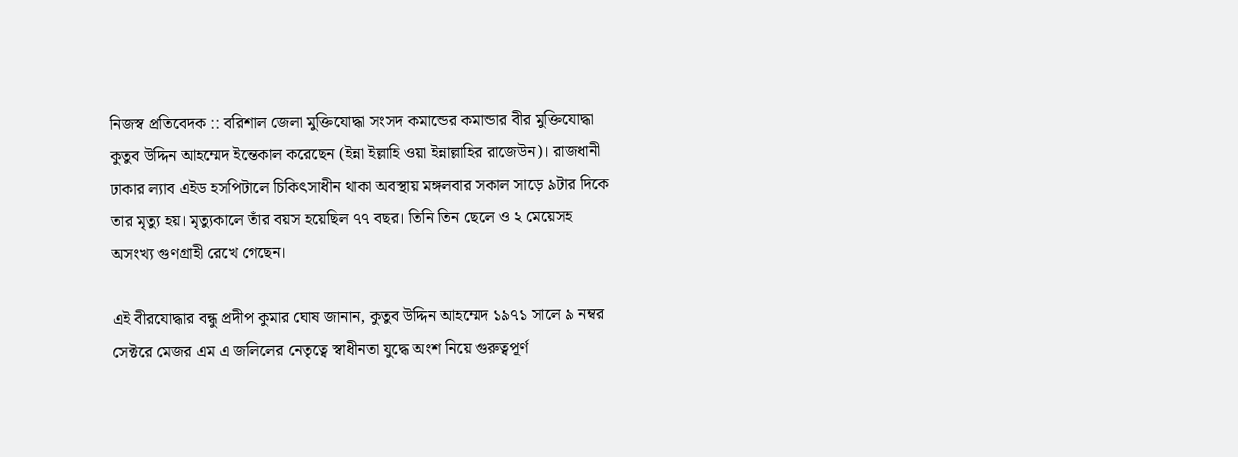নিজস্ব প্রতিবেদক :: বরিশাল জেলা মুক্তিযোদ্ধা সংসদ কমান্ডের কমান্ডার বীর মুক্তিযোদ্ধা কুতুব উদ্দিন আহম্মেদ ইন্তেকাল করেছেন (ইন্না ইল্লাহি ওয়া ইন্নাল্লাহির রাজেউন)। রাজধানী ঢাকার ল্যাব এইড হসপিটালে চিকিৎসাধীন থাকা অবস্থায় মঙ্গলবার সকাল সাড়ে ৯টার দিকে তার মৃত্যু হয়। মৃত্যুকালে তাঁর বয়স হয়েছিল ৭৭ বছর। তিনি তিন ছেলে ও ২ মেয়েসহ অসংখ্য গুণগ্রাহী রেখে গেছেন।

এই বীরযোদ্ধার বন্ধু প্রদীপ কুমার ঘোষ জানান, কুতুব উদ্দিন আহম্মেদ ১৯৭১ সালে ৯ নম্বর সেক্টরে মেজর এম এ জলিলের নেতৃত্বে স্বাধীনতা যুদ্ধে অংশ নিয়ে গুরুত্বপূর্ণ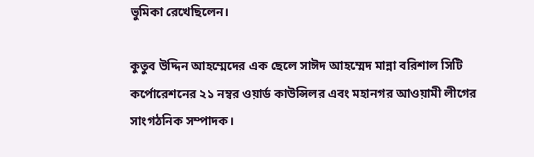ভুমিকা রেখেছিলেন।

কুতুব উদ্দিন আহম্মেদের এক ছেলে সাঈদ আহম্মেদ মান্না বরিশাল সিটি কর্পোরেশনের ২১ নম্বর ওয়ার্ড কাউন্সিলর এবং মহানগর আওয়ামী লীগের সাংগঠনিক সম্পাদক।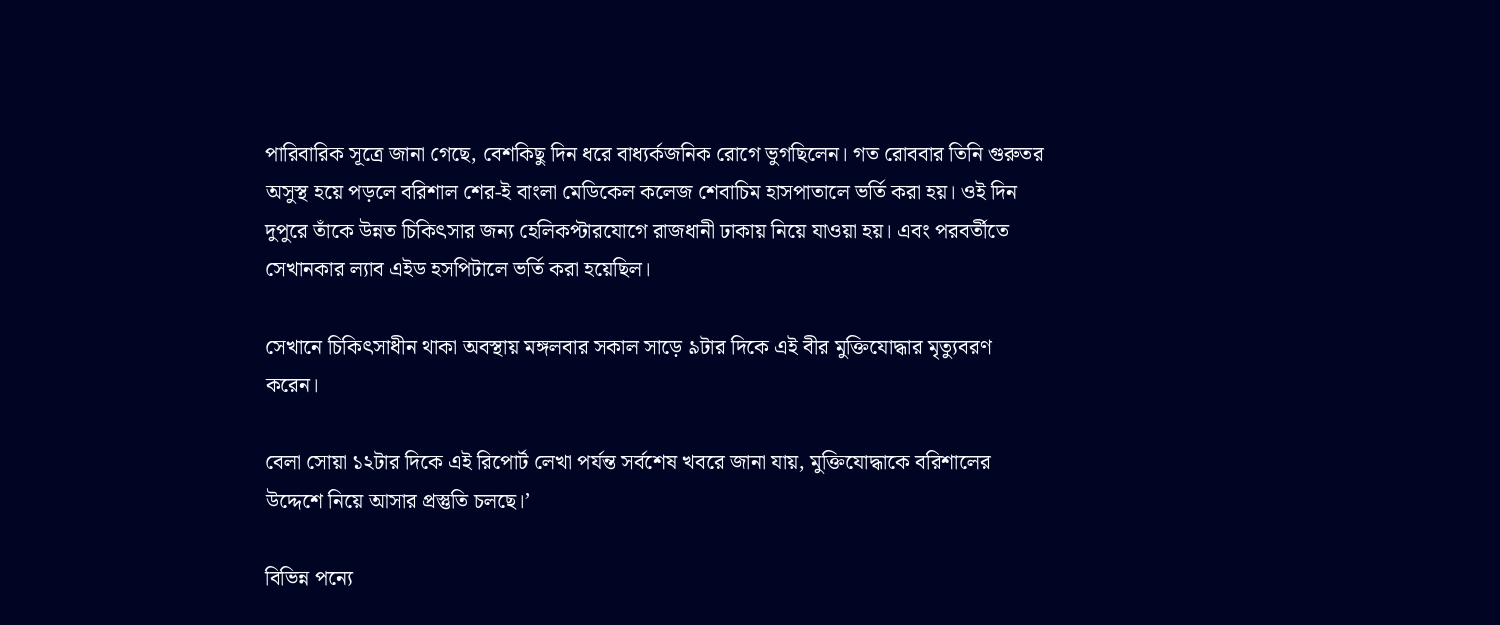পারিবারিক সূত্রে জানা গেছে, বেশকিছু দিন ধরে বাধ্যর্কজনিক রোগে ভুগছিলেন। গত রোববার তিনি গুরুতর অসুস্থ হয়ে পড়লে বরিশাল শের-ই বাংলা মেডিকেল কলেজ শেবাচিম হাসপাতালে ভর্তি করা হয়। ওই দিন দুপুরে তাঁকে উন্নত চিকিৎসার জন্য হেলিকপ্টারযোগে রাজধানী ঢাকায় নিয়ে যাওয়া হয়। এবং পরবর্তীতে সেখানকার ল্যাব এইড হসপিটালে ভর্তি করা হয়েছিল।

সেখানে চিকিৎসাধীন থাকা অবস্থায় মঙ্গলবার সকাল সাড়ে ৯টার দিকে এই বীর মুক্তিযোদ্ধার মৃত্যুবরণ করেন।

বেলা সোয়া ১২টার দিকে এই রিপোর্ট লেখা পর্যন্ত সর্বশেষ খবরে জানা যায়, মুক্তিযোদ্ধাকে বরিশালের উদ্দেশে নিয়ে আসার প্রস্তুতি চলছে।’

বিভিন্ন পন্যে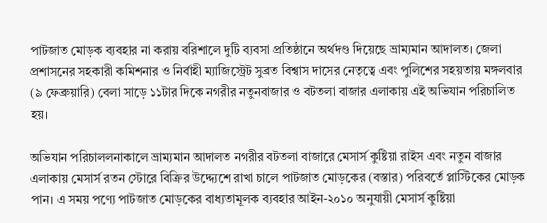পাটজাত মোড়ক ব্যবহার না করায় বরিশালে দুটি ব্যবসা প্রতিষ্ঠানে অর্থদণ্ড দিয়েছে ভ্রাম্যমান আদালত। জেলা প্রশাসনের সহকারী কমিশনার ও নির্বাহী ম্যাজিস্ট্রেট সুব্রত বিশ্বাস দাসের নেতৃত্বে এবং পুলিশের সহয়তায় মঙ্গলবার (৯ ফেব্রুয়ারি) বেলা সাড়ে ১১টার দিকে নগরীর নতুনবাজার ও বটতলা বাজার এলাকায় এই অভিযান পরিচালিত হয়।

অভিযান পরিচাললনাকালে ভ্রাম্যমান আদালত নগরীর বটতলা বাজারে মেসার্স কুষ্টিয়া রাইস এবং নতুন বাজার এলাকায় মেসার্স রতন স্টোরে বিক্রির উদ্দ্যেশে রাখা চালে পাটজাত মোড়কের (বস্তার) পরিবর্তে প্লাস্টিকের মোড়ক পান। এ সময় পণ্যে পাটজাত মোড়কের বাধ্যতামূলক ব্যবহার আইন-২০১০ অনুযায়ী মেসার্স কুষ্টিয়া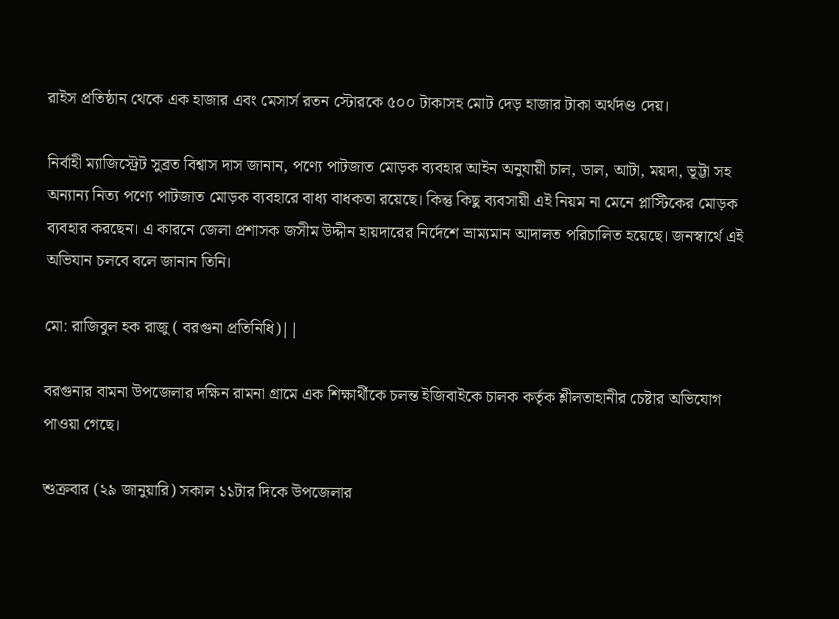রাইস প্রতিষ্ঠান থেকে এক হাজার এবং মেসার্স রতন স্টোরকে ৫০০ টাকাসহ মোট দেড় হাজার টাকা অর্থদণ্ড দেয়।

নির্বাহী ম্যাজিস্ট্রেট সুব্রত বিশ্বাস দাস জানান, পণ্যে পাটজাত মোড়ক ব্যবহার আইন অনুযায়ী চাল, ডাল, আটা, ময়দা, ভূট্টা সহ অন্যান্য নিত্য পণ্যে পাটজাত মোড়ক ব্যবহারে বাধ্য বাধকতা রয়েছে। কিন্তু কিছু ব্যবসায়ী এই নিয়ম না মেনে প্লাস্টিকের মোড়ক ব্যবহার করছেন। এ কারনে জেলা প্রশাসক জসীম উদ্দীন হায়দারের নির্দেশে ভ্রাম্যমান আদালত পরিচালিত হয়েছে। জনস্বার্থে এই অভিযান চলবে বলে জানান তিনি।

মো: রাজিবুল হক রাজু ( বরগুনা প্রতিনিধি)||

বরগুনার বামনা উপজেলার দক্ষিন রামনা গ্রামে এক শিক্ষার্থীকে চলন্ত ইজিবাইকে চালক কর্তৃক শ্লীলতাহানীর চেষ্টার অভিযোগ পাওয়া গেছে।

শুক্রবার (২৯ জানুয়ারি) সকাল ১১টার দিকে উপজেলার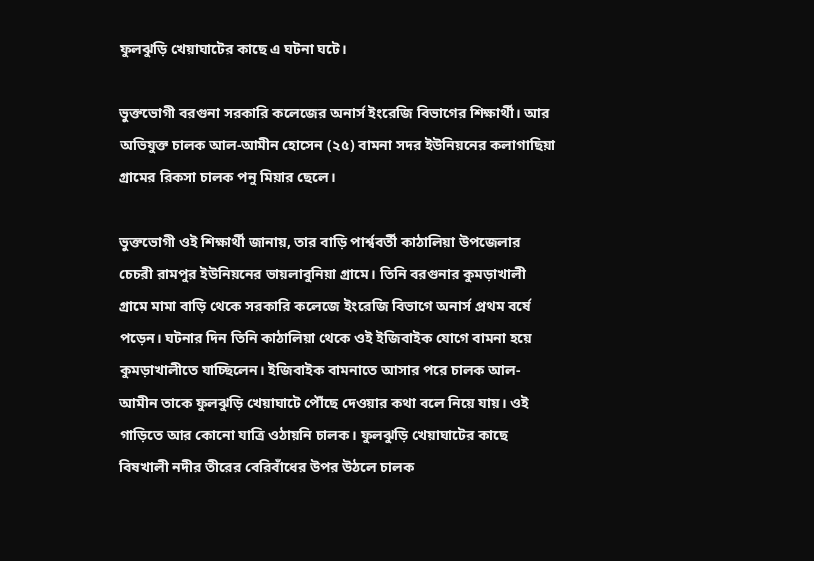ফুলঝুড়ি খেয়াঘাটের কাছে এ ঘটনা ঘটে।

ভুক্তভোগী বরগুনা সরকারি কলেজের অনার্স ইংরেজি বিভাগের শিক্ষার্থী। আর অভিযুক্ত চালক আল-আমীন হোসেন (২৫) বামনা সদর ইউনিয়নের কলাগাছিয়া গ্রামের রিকসা চালক পনু মিয়ার ছেলে।

ভুক্তভোগী ওই শিক্ষার্থী জানায়, তার বাড়ি পার্শ্ববর্তী কাঠালিয়া উপজেলার চেচরী রামপুর ইউনিয়নের ভায়লাবুনিয়া গ্রামে। তিনি বরগুনার কুমড়াখালী গ্রামে মামা বাড়ি থেকে সরকারি কলেজে ইংরেজি বিভাগে অনার্স প্রথম বর্ষে পড়েন। ঘটনার দিন তিনি কাঠালিয়া থেকে ওই ইজিবাইক যোগে বামনা হয়ে কুমড়াখালীতে যাচ্ছিলেন। ইজিবাইক বামনাতে আসার পরে চালক আল-আমীন তাকে ফুলঝুড়ি খেয়াঘাটে পৌঁছে দেওয়ার কথা বলে নিয়ে যায়। ওই গাড়িতে আর কোনো যাত্রি ওঠায়নি চালক। ফুলঝুড়ি খেয়াঘাটের কাছে বিষখালী নদীর তীরের বেরিবাঁধের উপর উঠলে চালক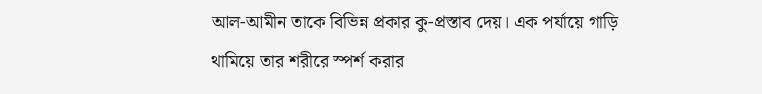আল-আমীন তাকে বিভিন্ন প্রকার কু-প্রস্তাব দেয়। এক পর্যায়ে গাড়ি থামিয়ে তার শরীরে স্পর্শ করার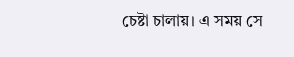চেষ্টা চালায়। এ সময় সে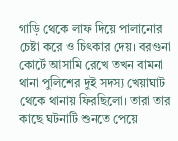গাড়ি থেকে লাফ দিয়ে পালানোর চেষ্টা করে ও চিৎকার দেয়। বরগুনা কোর্টে আসামি রেখে তখন বামনা থানা পুলিশের দুই সদস্য খেয়াঘাট থেকে থানায় ফিরছিলো। তারা তার কাছে ঘটনাটি শুনতে পেয়ে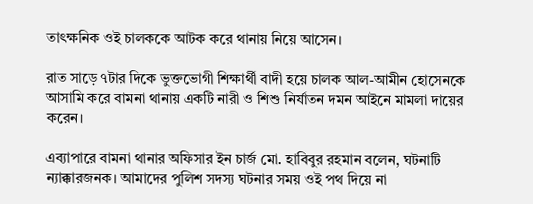তাৎক্ষনিক ওই চালককে আটক করে থানায় নিয়ে আসেন।

রাত সাড়ে ৭টার দিকে ভুক্তভোগী শিক্ষার্থী বাদী হয়ে চালক আল-আমীন হোসেনকে আসামি করে বামনা থানায় একটি নারী ও শিশু নির্যাতন দমন আইনে মামলা দায়ের করেন।

এব্যাপারে বামনা থানার অফিসার ইন চার্জ মো. হাবিবুর রহমান বলেন, ঘটনাটি ন্যাক্কারজনক। আমাদের পুলিশ সদস্য ঘটনার সময় ওই পথ দিয়ে না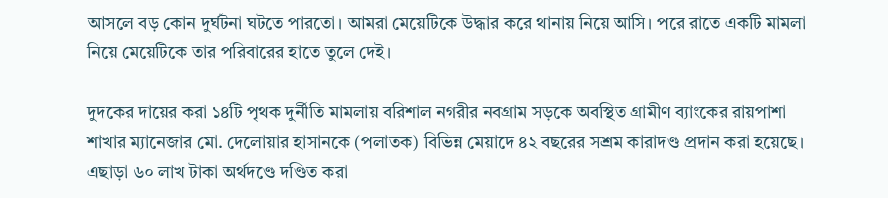আসলে বড় কোন দুর্ঘটনা ঘটতে পারতো। আমরা মেয়েটিকে উদ্ধার করে থানায় নিয়ে আসি। পরে রাতে একটি মামলা নিয়ে মেয়েটিকে তার পরিবারের হাতে তুলে দেই।

দুদকের দায়ের করা ১৪টি পৃথক দুর্নীতি মামলায় বরিশাল নগরীর নবগ্রাম সড়কে অবস্থিত গ্রামীণ ব্যাংকের রায়পাশা শাখার ম্যানেজার মো. দেলোয়ার হাসানকে (পলাতক) বিভিন্ন মেয়াদে ৪২ বছরের সশ্রম কারাদণ্ড প্রদান করা হয়েছে। এছাড়া ৬০ লাখ টাকা অর্থদণ্ডে দণ্ডিত করা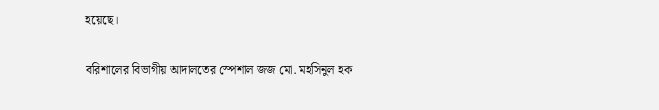হয়েছে।

বরিশালের বিভাগীয় আদালতের স্পেশাল জজ মো. মহসিনুল হক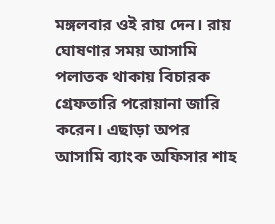মঙ্গলবার ওই রায় দেন। রায় ঘোষণার সময় আসামি পলাতক থাকায় বিচারক গ্রেফতারি পরোয়ানা জারি করেন। এছাড়া অপর আসামি ব্যাংক অফিসার শাহ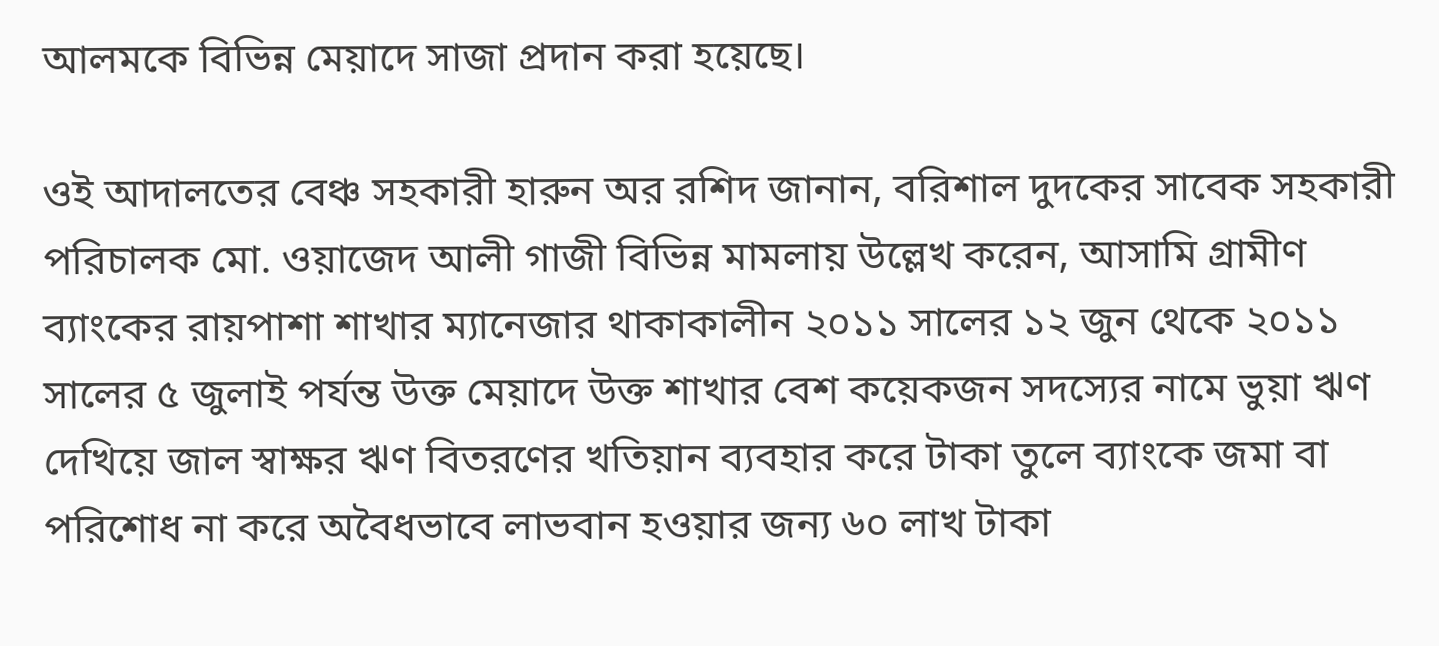আলমকে বিভিন্ন মেয়াদে সাজা প্রদান করা হয়েছে।

ওই আদালতের বেঞ্চ সহকারী হারুন অর রশিদ জানান, বরিশাল দুদকের সাবেক সহকারী পরিচালক মো. ওয়াজেদ আলী গাজী বিভিন্ন মামলায় উল্লেখ করেন, আসামি গ্রামীণ ব্যাংকের রায়পাশা শাখার ম্যানেজার থাকাকালীন ২০১১ সালের ১২ জুন থেকে ২০১১ সালের ৫ জুলাই পর্যন্ত উক্ত মেয়াদে উক্ত শাখার বেশ কয়েকজন সদস্যের নামে ভুয়া ঋণ দেখিয়ে জাল স্বাক্ষর ঋণ বিতরণের খতিয়ান ব্যবহার করে টাকা তুলে ব্যাংকে জমা বা পরিশোধ না করে অবৈধভাবে লাভবান হওয়ার জন্য ৬০ লাখ টাকা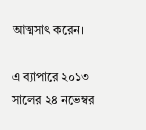আত্মসাৎ করেন।

এ ব্যাপারে ২০১৩ সালের ২৪ নভেম্বর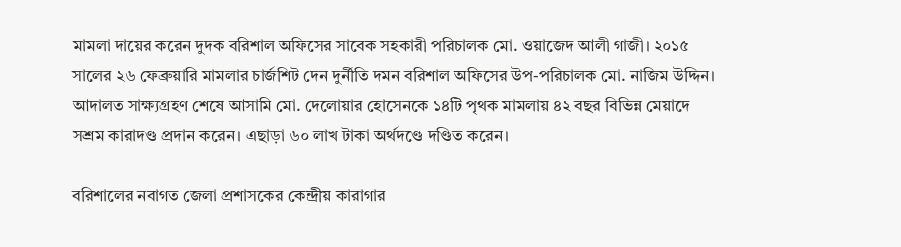মামলা দায়ের করেন দুদক বরিশাল অফিসের সাবেক সহকারী পরিচালক মো. ওয়াজেদ আলী গাজী। ২০১৫ সালের ২৬ ফেব্রুয়ারি মামলার চার্জশিট দেন দুর্নীতি দমন বরিশাল অফিসের উপ-পরিচালক মো. নাজিম উদ্দিন। আদালত সাক্ষ্যগ্রহণ শেষে আসামি মো. দেলোয়ার হোসেনকে ১৪টি পৃথক মামলায় ৪২ বছর বিভিন্ন মেয়াদে সশ্রম কারাদণ্ড প্রদান করেন। এছাড়া ৬০ লাখ টাকা অর্থদণ্ডে দণ্ডিত করেন।

বরিশালের নবাগত জেলা প্রশাসকের কেন্দ্রীয় কারাগার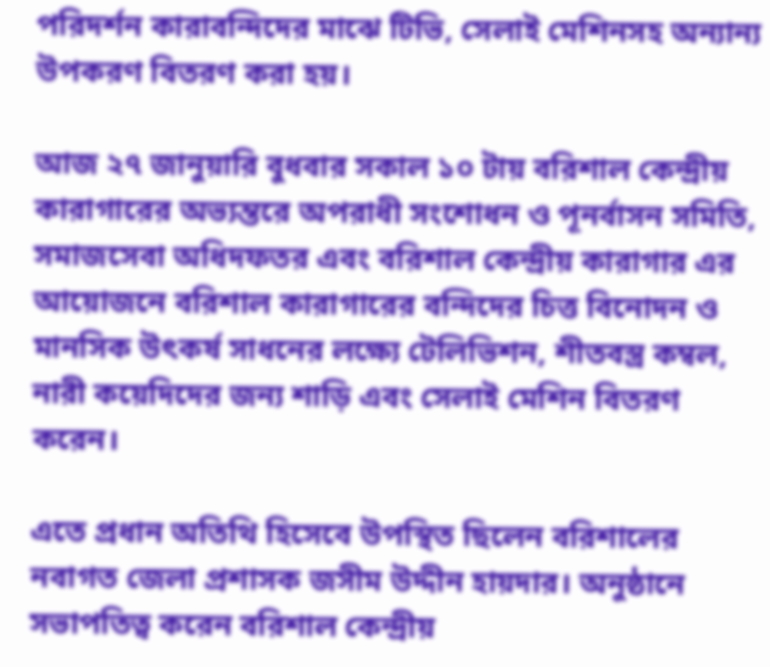পরিদর্শন কারাবন্দিদের মাঝে টিভি, সেলাই মেশিনসহ অন্যান্য উপকরণ বিতরণ করা হয়।

আজ ২৭ জানুয়ারি বুধবার সকাল ১০ টায় বরিশাল কেন্দ্রীয় কারাগারের অভ্যন্তরে অপরাধী সংশোধন ও পূনর্বাসন সমিতি, সমাজসেবা অধিদফতর এবং বরিশাল কেন্দ্রীয় কারাগার এর আয়োজনে বরিশাল কারাগারের বন্দিদের চিত্ত বিনোদন ও মানসিক উৎকর্ষ সাধনের লক্ষ্যে টেলিভিশন, শীতবস্ত্র কম্বল, নারী কয়েদিদের জন্য শাড়ি এবং সেলাই মেশিন বিতরণ করেন।

এতে প্রধান অতিথি হিসেবে উপস্থিত ছিলেন বরিশালের নবাগত জেলা প্রশাসক জসীম উদ্দীন হায়দার। অনুষ্ঠানে সভাপতিত্ব করেন বরিশাল কেন্দ্রীয়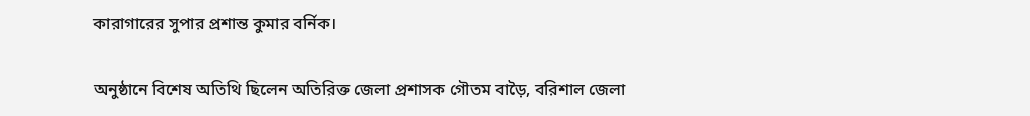কারাগারের সুপার প্রশান্ত কুমার বর্নিক।

অনুষ্ঠানে বিশেষ অতিথি ছিলেন অতিরিক্ত জেলা প্রশাসক গৌতম বাড়ৈ, বরিশাল জেলা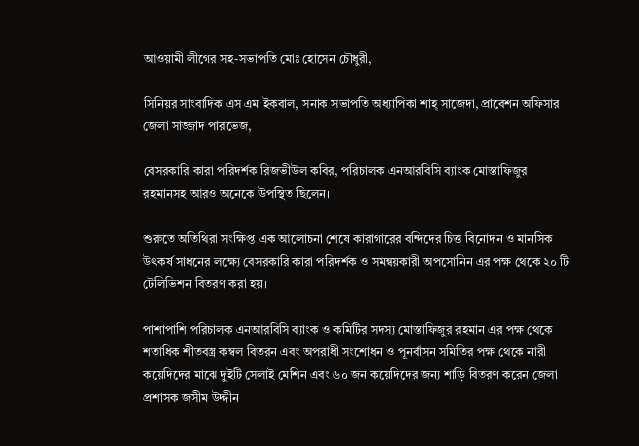আওয়ামী লীগের সহ-সভাপতি মোঃ হোসেন চৌধুরী,

সিনিয়র সাংবাদিক এস এম ইকবাল, সনাক সভাপতি অধ্যাপিকা শাহ্ সাজেদা, প্রাবেশন অফিসার জেলা সাজ্জাদ পারভেজ,

বেসরকারি কারা পরিদর্শক রিজভীউল কবির, পরিচালক এনআরবিসি ব্যাংক মোস্তাফিজুর রহমানসহ আরও অনেকে উপস্থিত ছিলেন।

শুরুতে অতিথিরা সংক্ষিপ্ত এক আলোচনা শেষে কারাগারের বন্দিদের চিত্ত বিনোদন ও মানসিক উৎকর্ষ সাধনের লক্ষ্যে বেসরকারি কারা পরিদর্শক ও সমন্বয়কারী অপসোনিন এর পক্ষ থেকে ২০ টি টেলিভিশন বিতরণ করা হয়।

পাশাপাশি পরিচালক এনআরবিসি ব্যাংক ও কমিটির সদস্য মোস্তাফিজুর রহমান এর পক্ষ থেকে শতাধিক শীতবস্ত্র কম্বল বিতরন এবং অপরাধী সংশোধন ও পূনর্বাসন সমিতির পক্ষ থেকে নারী কয়েদিদের মাঝে দুইটি সেলাই মেশিন এবং ৬০ জন কয়েদিদের জন্য শাড়ি বিতরণ করেন জেলা প্রশাসক জসীম উদ্দীন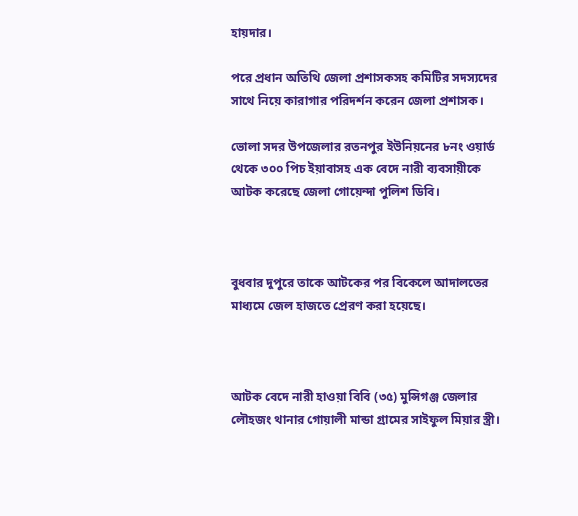হায়দার।

পরে প্রধান অতিথি জেলা প্রশাসকসহ কমিটির সদস্যদের সাথে নিয়ে কারাগার পরিদর্শন করেন জেলা প্রশাসক।

ভোলা সদর উপজেলার রতনপুর ইউনিয়নের ৮নং ওয়ার্ড থেকে ৩০০ পিচ ইয়াবাসহ এক বেদে নারী ব্যবসায়ীকে আটক করেছে জেলা গোয়েন্দা পুলিশ ডিবি।



বুধবার দুপুরে তাকে আটকের পর বিকেলে আদালতের মাধ্যমে জেল হাজতে প্রেরণ করা হয়েছে।



আটক বেদে নারী হাওয়া বিবি (৩৫) মুন্সিগঞ্জ জেলার লৌহজং থানার গোয়ালী মান্ডা গ্রামের সাইফুল মিয়ার স্ত্রী।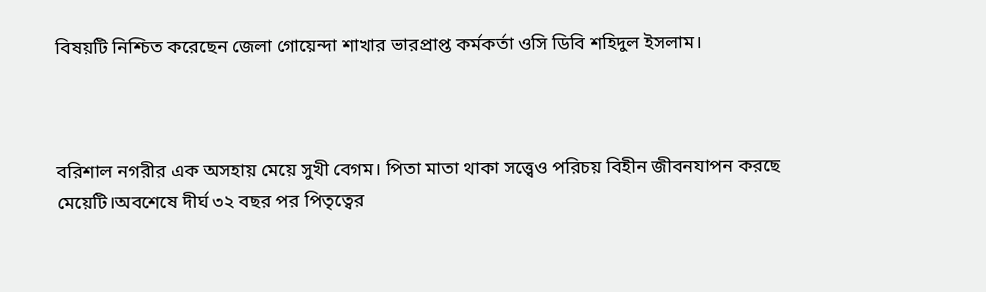বিষয়টি নিশ্চিত করেছেন জেলা গোয়েন্দা শাখার ভারপ্রাপ্ত কর্মকর্তা ওসি ডিবি শহিদুল ইসলাম।



বরিশাল নগরীর এক অসহায় মেয়ে সুখী বেগম। পিতা মাতা থাকা সত্ত্বেও পরিচয় বিহীন জীবনযাপন করছে মেয়েটি।অবশেষে দীর্ঘ ৩২ বছর পর পিতৃত্বের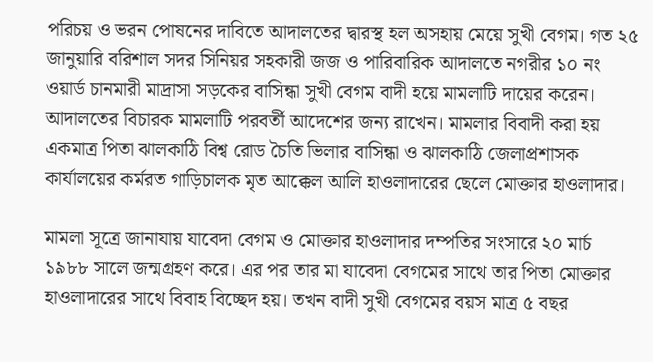পরিচয় ও ভরন পোষনের দাবিতে আদালতের দ্বারস্থ হল অসহায় মেয়ে সুখী বেগম। গত ২৫ জানুয়ারি বরিশাল সদর সিনিয়র সহকারী জজ ও পারিবারিক আদালতে নগরীর ১০ নং ওয়ার্ড চানমারী মাদ্রাসা সড়কের বাসিন্ধা সুখী বেগম বাদী হয়ে মামলাটি দায়ের করেন। আদালতের বিচারক মামলাটি পরবর্তী আদেশের জন্য রাখেন। মামলার বিবাদী করা হয় একমাত্র পিতা ঝালকাঠি বিশ্ব রোড চৈতি ভিলার বাসিন্ধা ও ঝালকাঠি জেলাপ্রশাসক কার্যালয়ের কর্মরত গাড়িচালক মৃত আক্কেল আলি হাওলাদারের ছেলে মোক্তার হাওলাদার।

মামলা সূত্রে জানাযায় যাবেদা বেগম ও মোক্তার হাওলাদার দম্পতির সংসারে ২০ মার্চ ১৯৮৮ সালে জন্মগ্রহণ করে। এর পর তার মা যাবেদা বেগমের সাথে তার পিতা মোক্তার হাওলাদারের সাথে বিবাহ বিচ্ছেদ হয়। তখন বাদী সুখী বেগমের বয়স মাত্র ৫ বছর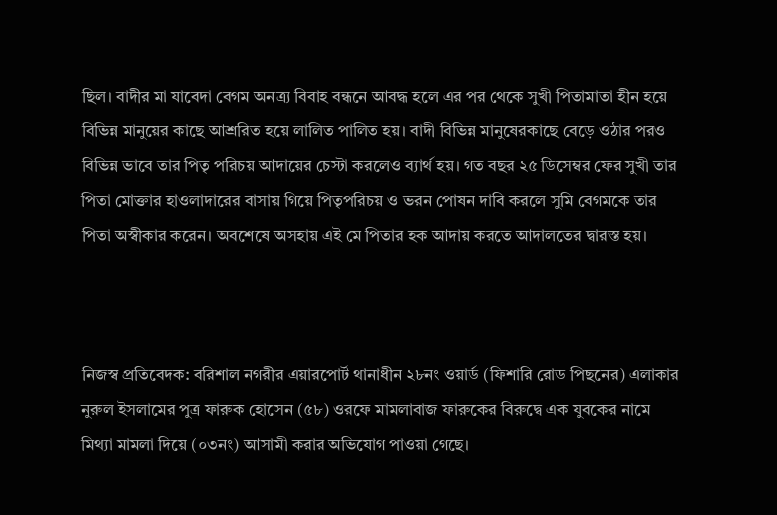ছিল। বাদীর মা যাবেদা বেগম অনত্র্য বিবাহ বন্ধনে আবদ্ধ হলে এর পর থেকে সুখী পিতামাতা হীন হয়ে বিভিন্ন মানুয়ের কাছে আশ্ররিত হয়ে লালিত পালিত হয়। বাদী বিভিন্ন মানুষেরকাছে বেড়ে ওঠার পরও বিভিন্ন ভাবে তার পিতৃ পরিচয় আদায়ের চেস্টা করলেও ব্যার্থ হয়। গত বছর ২৫ ডিসেম্বর ফের সুখী তার পিতা মোক্তার হাওলাদারের বাসায় গিয়ে পিতৃপরিচয় ও ভরন পোষন দাবি করলে সুমি বেগমকে তার পিতা অস্বীকার করেন। অবশেষে অসহায় এই মে পিতার হক আদায় করতে আদালতের দ্বারস্ত হয়।



নিজস্ব প্রতিবেদক: বরিশাল নগরীর এয়ারপোর্ট থানাধীন ২৮নং ওয়ার্ড (ফিশারি রোড পিছনের) এলাকার নুরুল ইসলামের পুত্র ফারুক হোসেন (৫৮) ওরফে মামলাবাজ ফারুকের বিরুদ্বে এক যুবকের নামে মিথ্যা মামলা দিয়ে (০৩নং) আসামী করার অভিযোগ পাওয়া গেছে।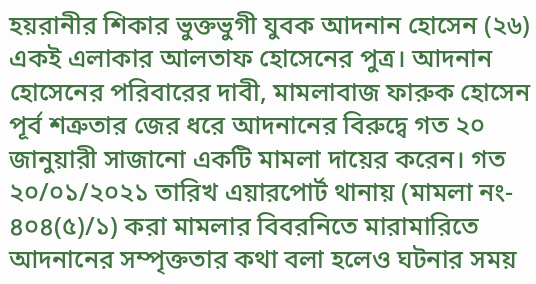হয়রানীর শিকার ভুক্তভুগী যুবক আদনান হোসেন (২৬) একই এলাকার আলতাফ হোসেনের পুত্র। আদনান হোসেনের পরিবারের দাবী, মামলাবাজ ফারুক হোসেন পূর্ব শত্রুতার জের ধরে আদনানের বিরুদ্বে গত ২০ জানুয়ারী সাজানো একটি মামলা দায়ের করেন। গত ২০/০১/২০২১ তারিখ এয়ারপোর্ট থানায় (মামলা নং- ৪০৪(৫)/১) করা মামলার বিবরনিতে মারামারিতে আদনানের সম্পৃক্ততার কথা বলা হলেও ঘটনার সময়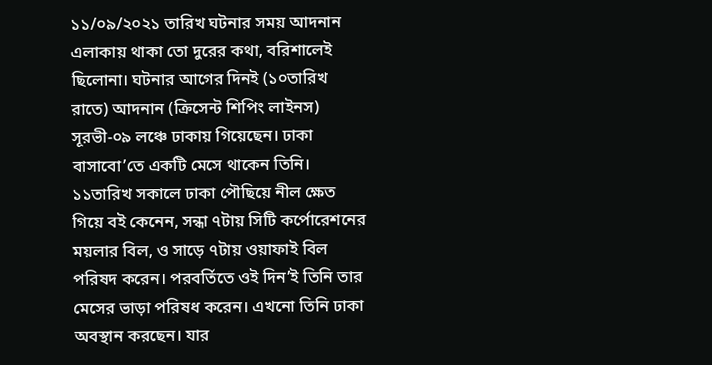১১/০৯/২০২১ তারিখ ঘটনার সময় আদনান এলাকায় থাকা তো দুরের কথা, বরিশালেই ছিলোনা। ঘটনার আগের দিনই (১০তারিখ রাতে) আদনান (ক্রিসেন্ট শিপিং লাইনস) সূরভী-০৯ লঞ্চে ঢাকায় গিয়েছেন। ঢাকা বাসাবো’তে একটি মেসে থাকেন তিনি। ১১তারিখ সকালে ঢাকা পৌছিয়ে নীল ক্ষেত গিয়ে বই কেনেন, সন্ধা ৭টায় সিটি কর্পোরেশনের ময়লার বিল, ও সাড়ে ৭টায় ওয়াফাই বিল পরিষদ করেন। পরবর্তিতে ওই দিন’ই তিনি তার মেসের ভাড়া পরিষধ করেন। এখনো তিনি ঢাকা অবস্থান করছেন। যার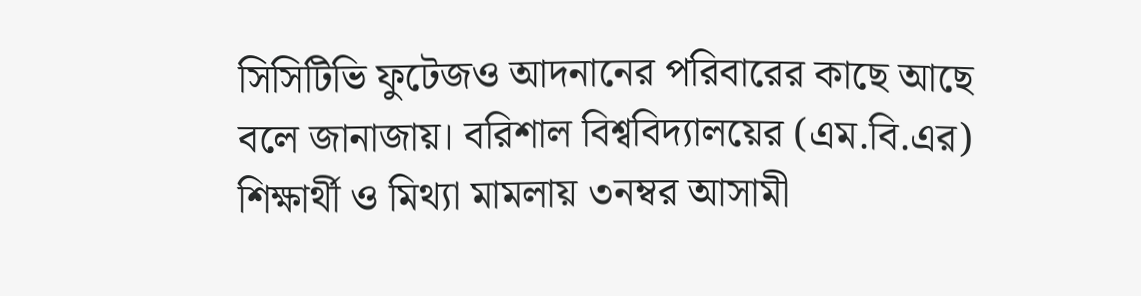সিসিটিভি ফুটেজও আদনানের পরিবারের কাছে আছে বলে জানাজায়। বরিশাল বিশ্ববিদ্যালয়ের (এম.বি.এর) শিক্ষার্থী ও মিথ্যা মামলায় ৩নম্বর আসামী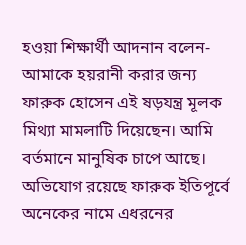হওয়া শিক্ষার্থী আদনান বলেন- আমাকে হয়রানী করার জন্য ফারুক হোসেন এই ষড়যন্ত্র মূলক মিথ্যা মামলাটি দিয়েছেন। আমি বর্তমানে মানুষিক চাপে আছে। অভিযোগ রয়েছে ফারুক ইতিপূর্বে অনেকের নামে এধরনের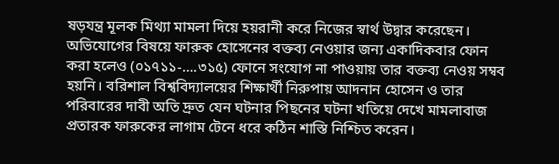ষড়যন্ত্র মূলক মিথ্যা মামলা দিয়ে হয়রানী করে নিজের স্বার্থ উদ্বার করেছেন। অভিযোগের বিষয়ে ফারুক হোসেনের বক্তব্য নেওয়ার জন্য একাদিকবার ফোন করা হলেও (০১৭১১-….৩১৫) ফোনে সংযোগ না পাওয়ায় তার বক্তব্য নেওয় সম্বব হয়নি। বরিশাল বিশ্ববিদ্যালয়ের শিক্ষার্থী নিরুপায় আদনান হোসেন ও তার পরিবারের দাবী অতি দ্রুত যেন ঘটনার পিছনের ঘটনা খতিয়ে দেখে মামলাবাজ প্রতারক ফারুকের লাগাম টেনে ধরে কঠিন শাস্তি নিশ্চিত করেন।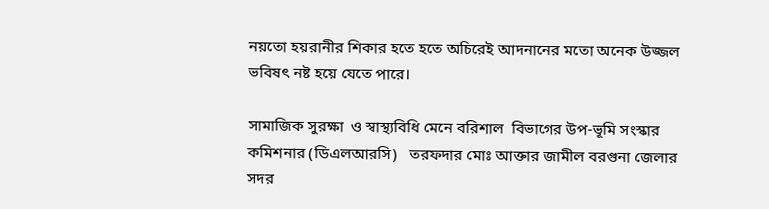নয়তো হয়রানীর শিকার হতে হতে অচিরেই আদনানের মতো অনেক উজ্জল ভবিষৎ নষ্ট হয়ে যেতে পারে।

সামাজিক সুরক্ষা  ও স্বাস্থ্যবিধি মেনে বরিশাল  বিভাগের উপ-ভূমি সংস্কার কমিশনার (ডিএলআরসি)   তরফদার মোঃ আক্তার জামীল বরগুনা জেলার সদর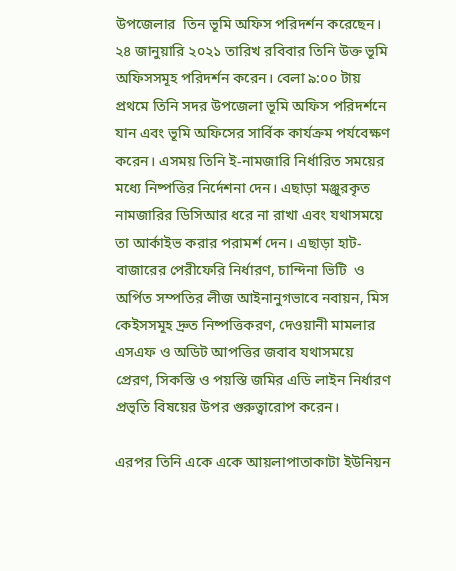উপজেলার  তিন ভূমি অফিস পরিদর্শন করেছেন।  ২৪ জানুয়ারি ২০২১ তারিখ রবিবার তিনি উক্ত ভূমি অফিসসমূহ পরিদর্শন করেন। বেলা ৯:০০ টায় প্রথমে তিনি সদর উপজেলা ভূমি অফিস পরিদর্শনে যান এবং ভূমি অফিসের সার্বিক কার্যক্রম পর্যবেক্ষণ করেন। এসময় তিনি ই-নামজারি নির্ধারিত সময়ের মধ্যে নিষ্পত্তির নির্দেশনা দেন। এছাড়া মঞ্জুরকৃত নামজারির ডিসিআর ধরে না রাখা এবং যথাসময়ে তা আর্কাইভ করার পরামর্শ দেন। এছাড়া হাট-বাজারের পেরীফেরি নির্ধারণ, চান্দিনা ভিটি  ও অর্পিত সম্পতির লীজ আইনানুগভাবে নবায়ন, মিস কেইসসমূহ দ্রুত নিষ্পত্তিকরণ, দেওয়ানী মামলার এসএফ ও অডিট আপত্তির জবাব যথাসময়ে প্রেরণ, সিকস্তি ও পয়স্তি জমির এডি লাইন নির্ধারণ প্রভৃতি বিষয়ের উপর গুরুত্বারোপ করেন।

এরপর তিনি একে একে আয়লাপাতাকাটা ইউনিয়ন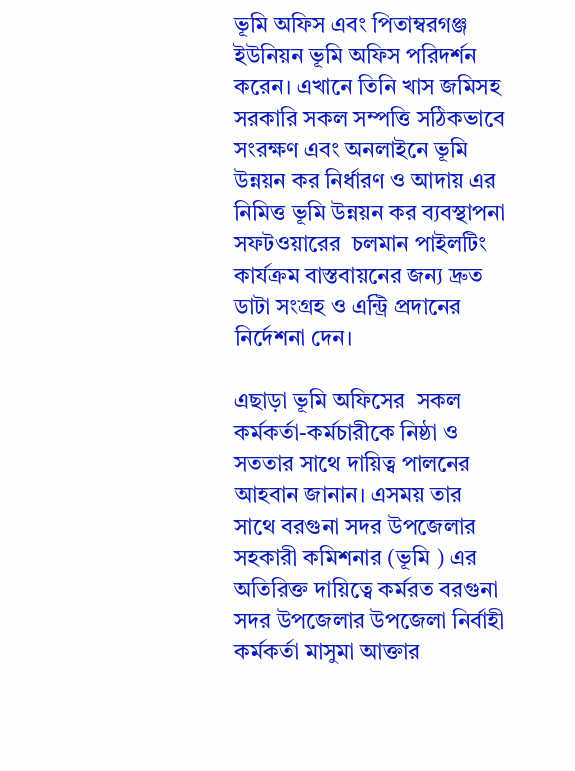ভূমি অফিস এবং পিতাম্বরগঞ্জ  ইউনিয়ন ভূমি অফিস পরিদর্শন করেন। এখানে তিনি খাস জমিসহ সরকারি সকল সম্পত্তি সঠিকভাবে সংরক্ষণ এবং অনলাইনে ভূমি উন্নয়ন কর নির্ধারণ ও আদায় এর নিমিত্ত ভূমি উন্নয়ন কর ব্যবস্থাপনা সফটওয়ারের  চলমান পাইলটিং কার্যক্রম বাস্তবায়নের জন্য দ্রুত ডাটা সংগ্রহ ও এন্ট্রি প্রদানের নির্দেশনা দেন।

এছাড়া ভূমি অফিসের  সকল কর্মকর্তা-কর্মচারীকে নিষ্ঠা ও সততার সাথে দায়িত্ব পালনের আহবান জানান। এসময় তার সাথে বরগুনা সদর উপজেলার সহকারী কমিশনার (ভূমি ) এর অতিরিক্ত দায়িত্বে কর্মরত বরগুনা সদর উপজেলার উপজেলা নির্বাহী কর্মকর্তা মাসুমা আক্তার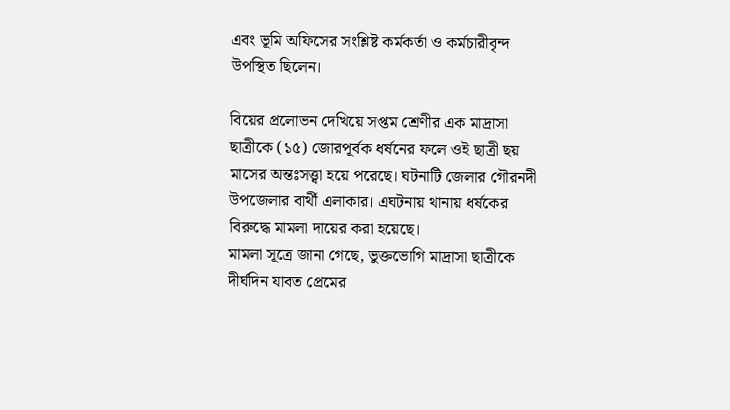এবং ভূমি অফিসের সংশ্লিষ্ট কর্মকর্তা ও কর্মচারীবৃন্দ উপস্থিত ছিলেন।

বিয়ের প্রলোভন দেখিয়ে সপ্তম শ্রেণীর এক মাদ্রাসা ছাত্রীকে (১৫) জোরপূর্বক ধর্ষনের ফলে ওই ছাত্রী ছয় মাসের অন্তঃসত্ত্বা হয়ে পরেছে। ঘটনাটি জেলার গৌরনদী উপজেলার বার্থী এলাকার। এঘটনায় থানায় ধর্ষকের বিরুদ্ধে মামলা দায়ের করা হয়েছে।
মামলা সূত্রে জানা গেছে, ভুক্তভোগি মাদ্রাসা ছাত্রীকে দীর্ঘদিন যাবত প্রেমের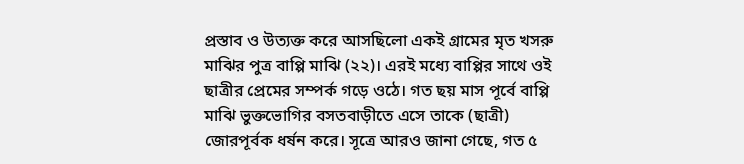প্রস্তাব ও উত্যক্ত করে আসছিলো একই গ্রামের মৃত খসরু মাঝির পুত্র বাপ্পি মাঝি (২২)। এরই মধ্যে বাপ্পির সাথে ওই ছাত্রীর প্রেমের সম্পর্ক গড়ে ওঠে। গত ছয় মাস পূর্বে বাপ্পি মাঝি ভুক্তভোগির বসতবাড়ীতে এসে তাকে (ছাত্রী) জোরপূর্বক ধর্ষন করে। সূত্রে আরও জানা গেছে, গত ৫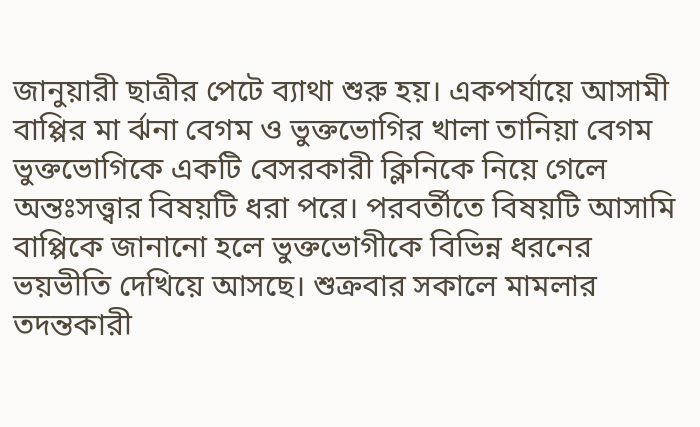জানুয়ারী ছাত্রীর পেটে ব্যাথা শুরু হয়। একপর্যায়ে আসামী বাপ্পির মা র্ঝনা বেগম ও ভুক্তভোগির খালা তানিয়া বেগম ভুক্তভোগিকে একটি বেসরকারী ক্লিনিকে নিয়ে গেলে অন্তঃসত্ত্বার বিষয়টি ধরা পরে। পরবর্তীতে বিষয়টি আসামি বাপ্পিকে জানানো হলে ভুক্তভোগীকে বিভিন্ন ধরনের ভয়ভীতি দেখিয়ে আসছে। শুক্রবার সকালে মামলার তদন্তকারী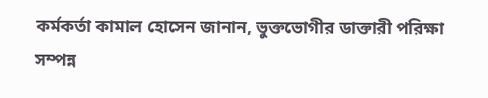কর্মকর্তা কামাল হোসেন জানান, ভুক্তভোগীর ডাক্তারী পরিক্ষা সম্পন্ন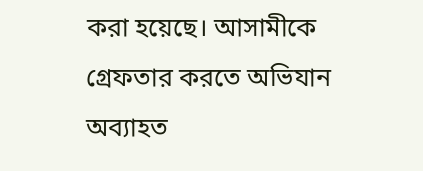করা হয়েছে। আসামীকে গ্রেফতার করতে অভিযান অব্যাহত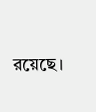রয়েছে।